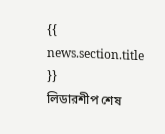{{ news.section.title }}
লিডারশীপ শেষ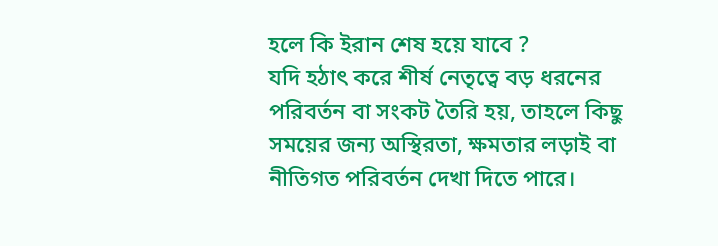হলে কি ইরান শেষ হয়ে যাবে ?
যদি হঠাৎ করে শীর্ষ নেতৃত্বে বড় ধরনের পরিবর্তন বা সংকট তৈরি হয়, তাহলে কিছু সময়ের জন্য অস্থিরতা, ক্ষমতার লড়াই বা নীতিগত পরিবর্তন দেখা দিতে পারে।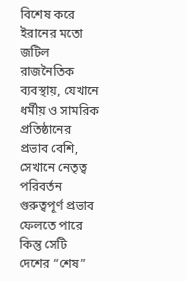বিশেষ করে ইরানের মতো জটিল রাজনৈতিক ব্যবস্থায়, যেখানে ধর্মীয় ও সামরিক প্রতিষ্ঠানের প্রভাব বেশি, সেখানে নেতৃত্ব পরিবর্তন গুরুত্বপূর্ণ প্রভাব ফেলতে পারে কিন্তু সেটি দেশের “শেষ”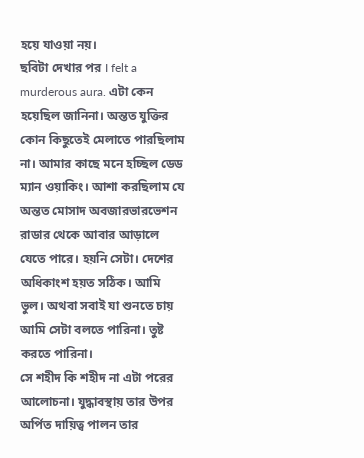হয়ে যাওয়া নয়।
ছবিটা দেখার পর I felt a murderous aura. এটা কেন হয়েছিল জানিনা। অন্তত যুক্তির কোন কিছুতেই মেলাতে পারছিলাম না। আমার কাছে মনে হচ্ছিল ডেড ম্যান ওয়াকিং। আশা করছিলাম যে অন্তত মোসাদ অবজারভারভেশন রাডার থেকে আবার আড়ালে যেতে পারে। হয়নি সেটা। দেশের অধিকাংশ হয়ত সঠিক। আমি ভুল। অথবা সবাই যা শুনতে চায় আমি সেটা বলতে পারিনা। তুষ্ট করতে পারিনা।
সে শহীদ কি শহীদ না এটা পরের আলোচনা। যুদ্ধাবস্থায় তার উপর অর্পিত দায়িত্ব পালন তার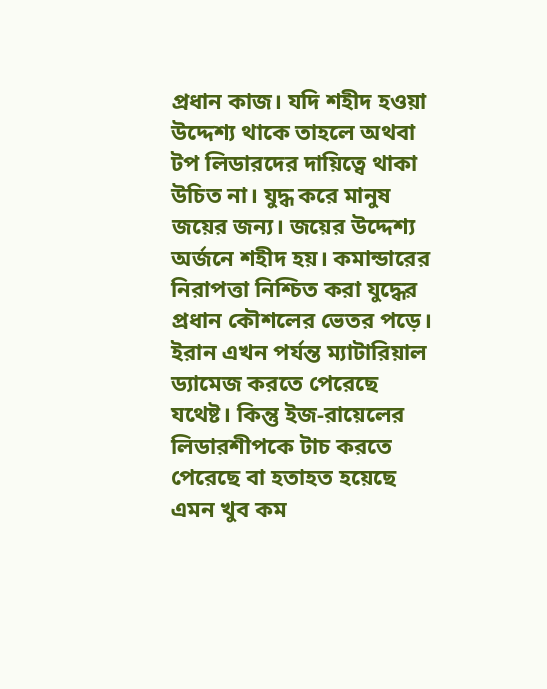প্রধান কাজ। যদি শহীদ হওয়া উদ্দেশ্য থাকে তাহলে অথবা টপ লিডারদের দায়িত্বে থাকা উচিত না। যুদ্ধ করে মানুষ জয়ের জন্য। জয়ের উদ্দেশ্য অর্জনে শহীদ হয়। কমান্ডারের নিরাপত্তা নিশ্চিত করা যুদ্ধের প্রধান কৌশলের ভেতর পড়ে। ইরান এখন পর্যন্ত ম্যাটারিয়াল ড্যামেজ করতে পেরেছে যথেষ্ট। কিন্তু ইজ-রায়েলের লিডারশীপকে টাচ করতে পেরেছে বা হতাহত হয়েছে এমন খুব কম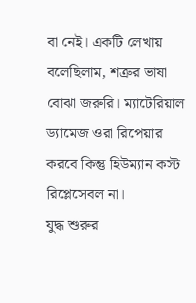বা নেই। একটি লেখায় বলেছিলাম, শত্রুর ভাষা বোঝা জরুরি। ম্যাটেরিয়াল ড্যামেজ ওরা রিপেয়ার করবে কিন্তু হিউম্যান কস্ট রিপ্লেসেবল না।
যুদ্ধ শুরুর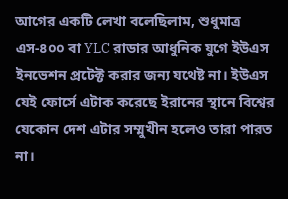আগের একটি লেখা বলেছিলাম, শুধুমাত্র এস-৪০০ বা YLC রাডার আধুনিক যুগে ইউএস ইনভেশন প্রটেক্ট করার জন্য যথেষ্ট না। ইউএস যেই ফোর্সে এটাক করেছে ইরানের স্থানে বিশ্বের যেকোন দেশ এটার সম্মুখীন হলেও তারা পারত না।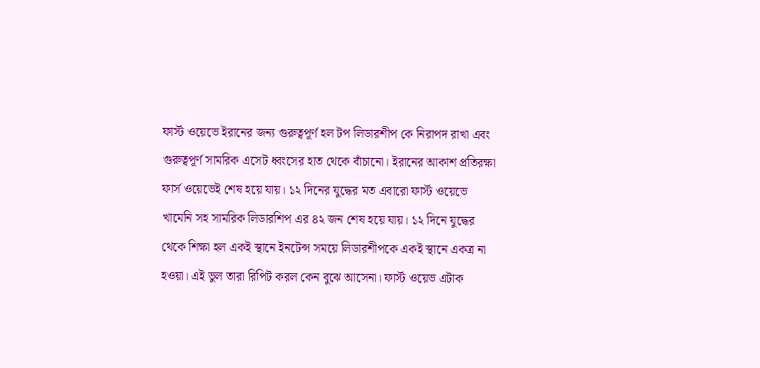ফার্স্ট ওয়েভে ইরানের জন্য গুরুত্বপূর্ণ হল টপ লিডারশীপ কে নিরাপদ রাখা এবং গুরুত্বপূর্ণ সামরিক এসেট ধ্বংসের হাত থেকে বাঁচানো। ইরানের আকাশ প্রতিরক্ষা ফার্স ওয়েভেই শেষ হয়ে যায়। ১২ দিনের যুদ্ধের মত এবারো ফার্স্ট ওয়েভে খামেনি সহ সামরিক লিডারশিপ এর ৪২ জন শেষ হয়ে যায়। ১২ দিনে যুদ্ধের থেকে শিক্ষা হল একই স্থানে ইনটেন্স সময়ে লিডারশীপকে একই স্থানে একত্র না হওয়া। এই ভুল তারা রিপিট করল কেন বুঝে আসেনা। ফার্স্ট ওয়েভ এটাক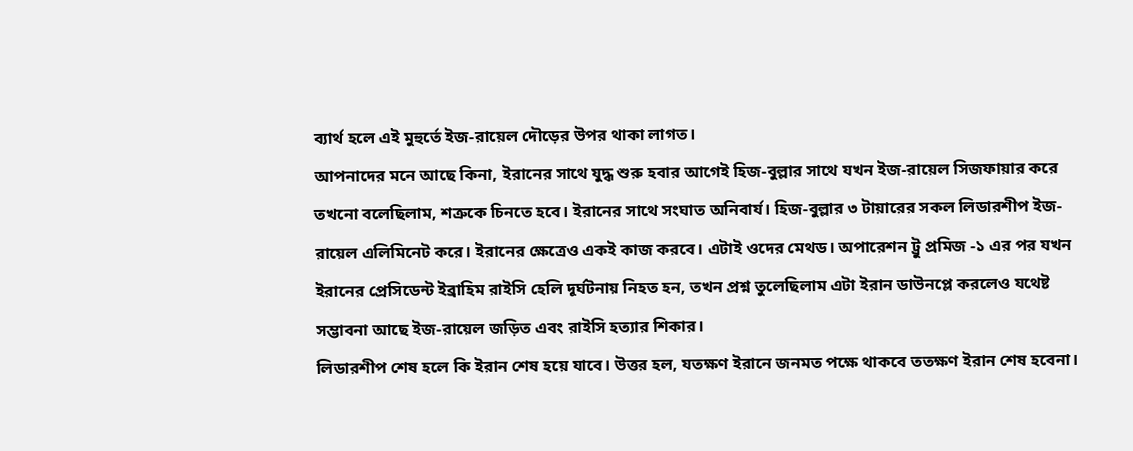ব্যার্থ হলে এই মুহুর্তে ইজ-রায়েল দৌড়ের উপর থাকা লাগত।
আপনাদের মনে আছে কিনা, ইরানের সাথে যুদ্ধ শুরু হবার আগেই হিজ-বুল্লার সাথে যখন ইজ-রায়েল সিজফায়ার করে তখনো বলেছিলাম, শত্রুকে চিনতে হবে। ইরানের সাথে সংঘাত অনিবার্য। হিজ-বুল্লার ৩ টায়ারের সকল লিডারশীপ ইজ-রায়েল এলিমিনেট করে। ইরানের ক্ষেত্রেও একই কাজ করবে। এটাই ওদের মেথড। অপারেশন ট্রু প্রমিজ -১ এর পর যখন ইরানের প্রেসিডেন্ট ইব্রাহিম রাইসি হেলি দূর্ঘটনায় নিহত হন, তখন প্রশ্ন তুলেছিলাম এটা ইরান ডাউনপ্লে করলেও যথেষ্ট সম্ভাবনা আছে ইজ-রায়েল জড়িত এবং রাইসি হত্যার শিকার।
লিডারশীপ শেষ হলে কি ইরান শেষ হয়ে যাবে। উত্তর হল, যতক্ষণ ইরানে জনমত পক্ষে থাকবে ততক্ষণ ইরান শেষ হবেনা।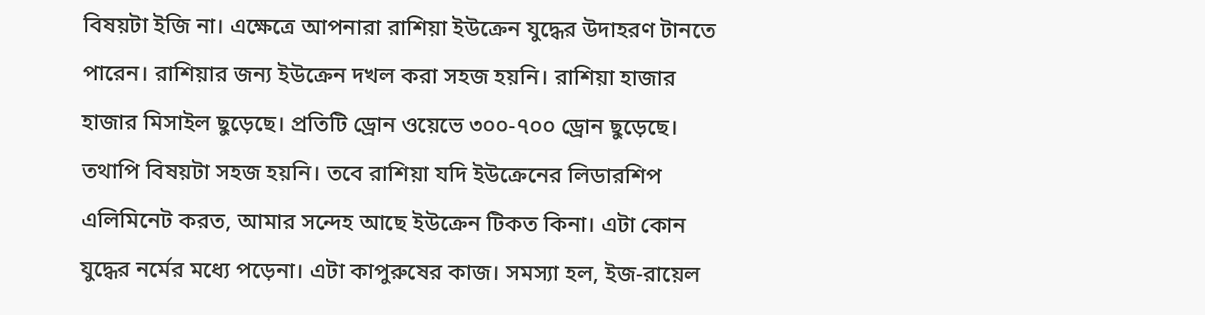বিষয়টা ইজি না। এক্ষেত্রে আপনারা রাশিয়া ইউক্রেন যুদ্ধের উদাহরণ টানতে পারেন। রাশিয়ার জন্য ইউক্রেন দখল করা সহজ হয়নি। রাশিয়া হাজার হাজার মিসাইল ছুড়েছে। প্রতিটি ড্রোন ওয়েভে ৩০০-৭০০ ড্রোন ছুড়েছে। তথাপি বিষয়টা সহজ হয়নি। তবে রাশিয়া যদি ইউক্রেনের লিডারশিপ এলিমিনেট করত, আমার সন্দেহ আছে ইউক্রেন টিকত কিনা। এটা কোন যুদ্ধের নর্মের মধ্যে পড়েনা। এটা কাপুরুষের কাজ। সমস্যা হল, ইজ-রায়েল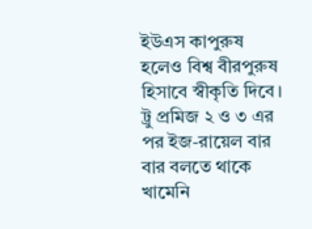ইউএস কাপুরুষ হলেও বিশ্ব বীরপুরুষ হিসাবে স্বীকৃতি দিবে।
ট্রু প্রমিজ ২ ও ৩ এর পর ইজ-রায়েল বার বার বলতে থাকে খামেনি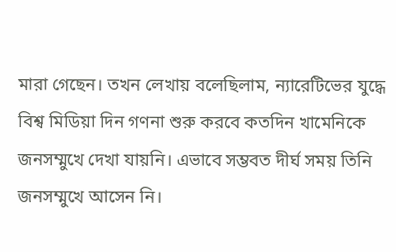মারা গেছেন। তখন লেখায় বলেছিলাম, ন্যারেটিভের যুদ্ধে বিশ্ব মিডিয়া দিন গণনা শুরু করবে কতদিন খামেনিকে জনসম্মুখে দেখা যায়নি। এভাবে সম্ভবত দীর্ঘ সময় তিনি জনসম্মুখে আসেন নি।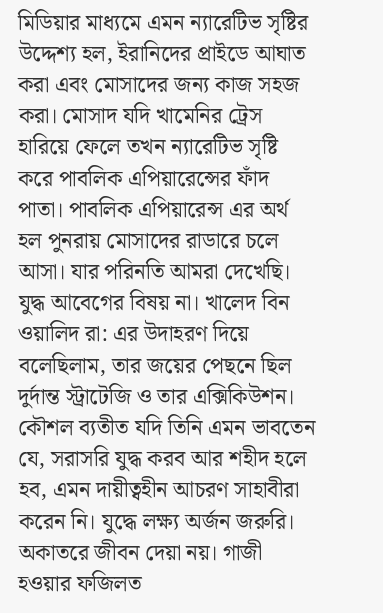মিডিয়ার মাধ্যমে এমন ন্যারেটিভ সৃষ্টির উদ্দেশ্য হল, ইরানিদের প্রাইডে আঘাত করা এবং মোসাদের জন্য কাজ সহজ করা। মোসাদ যদি খামেনির ট্রেস হারিয়ে ফেলে তখন ন্যারেটিভ সৃষ্টি করে পাবলিক এপিয়ারেন্সের ফাঁদ পাতা। পাবলিক এপিয়ারেন্স এর অর্থ হল পুনরায় মোসাদের রাডারে চলে আসা। যার পরিনতি আমরা দেখেছি।
যুদ্ধ আবেগের বিষয় না। খালেদ বিন ওয়ালিদ রা: এর উদাহরণ দিয়ে বলেছিলাম, তার জয়ের পেছনে ছিল দুর্দান্ত স্ট্রাটেজি ও তার এক্সিকিউশন। কৌশল ব্যতীত যদি তিনি এমন ভাবতেন যে, সরাসরি যুদ্ধ করব আর শহীদ হলে হব, এমন দায়ীত্বহীন আচরণ সাহাবীরা করেন নি। যুদ্ধে লক্ষ্য অর্জন জরুরি। অকাতরে জীবন দেয়া নয়। গাজী হওয়ার ফজিলত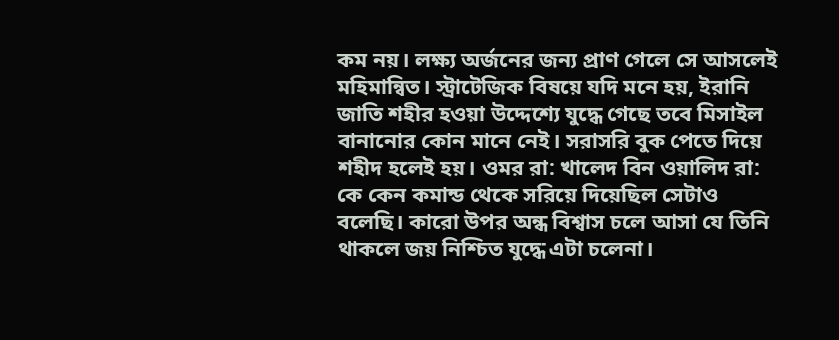কম নয়। লক্ষ্য অর্জনের জন্য প্রাণ গেলে সে আসলেই মহিমান্বিত। স্ট্রাটেজিক বিষয়ে যদি মনে হয়, ইরানি জাতি শহীর হওয়া উদ্দেশ্যে যুদ্ধে গেছে তবে মিসাইল বানানোর কোন মানে নেই। সরাসরি বুক পেতে দিয়ে শহীদ হলেই হয়। ওমর রা: খালেদ বিন ওয়ালিদ রা: কে কেন কমান্ড থেকে সরিয়ে দিয়েছিল সেটাও বলেছি। কারো উপর অন্ধ বিশ্বাস চলে আসা যে তিনি থাকলে জয় নিশ্চিত যুদ্ধে এটা চলেনা।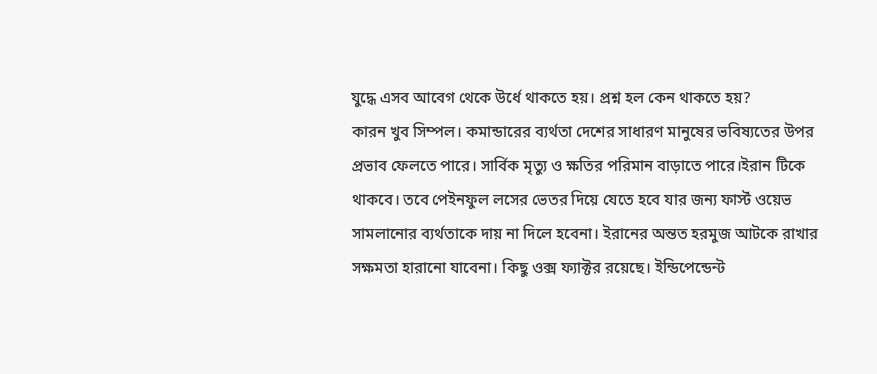যুদ্ধে এসব আবেগ থেকে উর্ধে থাকতে হয়। প্রশ্ন হল কেন থাকতে হয়?
কারন খুব সিম্পল। কমান্ডারের ব্যর্থতা দেশের সাধারণ মানুষের ভবিষ্যতের উপর প্রভাব ফেলতে পারে। সার্বিক মৃত্যু ও ক্ষতির পরিমান বাড়াতে পারে।ইরান টিকে থাকবে। তবে পেইনফুল লসের ভেতর দিয়ে যেতে হবে যার জন্য ফার্স্ট ওয়েভ সামলানোর ব্যর্থতাকে দায় না দিলে হবেনা। ইরানের অন্তত হরমুজ আটকে রাখার সক্ষমতা হারানো যাবেনা। কিছু ওক্স ফ্যাক্টর রয়েছে। ইন্ডিপেন্ডেন্ট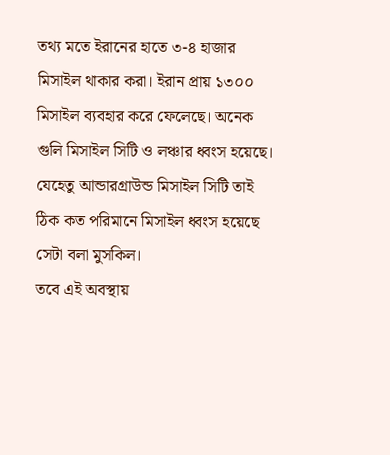তথ্য মতে ইরানের হাতে ৩-৪ হাজার মিসাইল থাকার করা। ইরান প্রায় ১৩০০ মিসাইল ব্যবহার করে ফেলেছে। অনেক গুলি মিসাইল সিটি ও লঞ্চার ধ্বংস হয়েছে। যেহেতু আন্ডারগ্রাউন্ড মিসাইল সিটি তাই ঠিক কত পরিমানে মিসাইল ধ্বংস হয়েছে সেটা বলা মুসকিল।
তবে এই অবস্থায়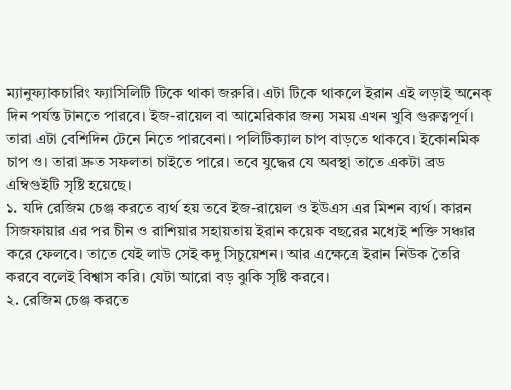ম্যানুফ্যাকচারিং ফ্যাসিলিটি টিকে থাকা জরুরি। এটা টিকে থাকলে ইরান এই লড়াই অনেক্ দিন পর্যন্ত টানতে পারবে। ইজ-রায়েল বা আমেরিকার জন্য সময় এখন খুবি গুরুত্বপূর্ণ। তারা এটা বেশিদিন টেনে নিতে পারবেনা। পলিটিক্যাল চাপ বাড়তে থাকবে। ইকোনমিক চাপ ও। তারা দ্রুত সফলতা চাইতে পারে। তবে যুদ্ধের যে অবস্থা তাতে একটা ব্রড এম্বিগুইটি সৃষ্টি হয়েছে।
১. যদি রেজিম চেঞ্জ করতে ব্যর্থ হয় তবে ইজ-রায়েল ও ইউএস এর মিশন ব্যর্থ। কারন সিজফায়ার এর পর চীন ও রাশিয়ার সহায়তায় ইরান কয়েক বছরের মধ্যেই শক্তি সঞ্চার করে ফেলবে। তাতে যেই লাউ সেই কদু সিচুয়েশন। আর এক্ষেত্রে ইরান নিউক তৈরি করবে বলেই বিশ্বাস করি। যেটা আরো বড় ঝুকি সৃষ্টি করবে।
২. রেজিম চেঞ্জ করতে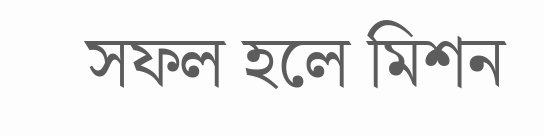সফল হলে মিশন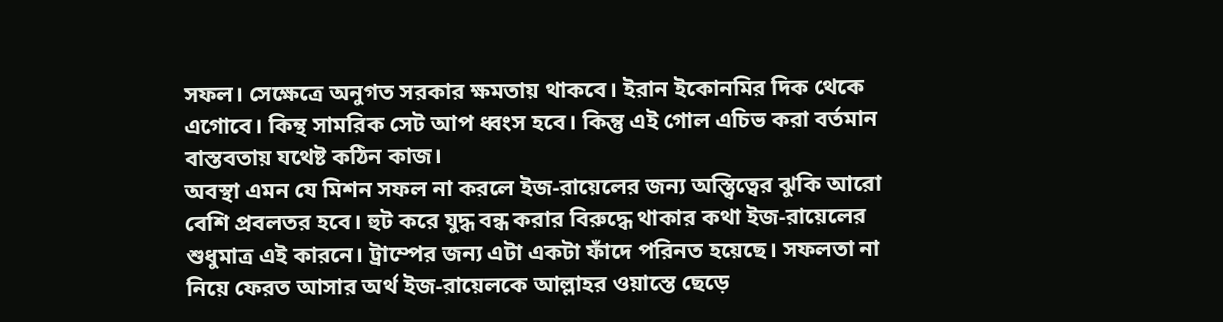সফল। সেক্ষেত্রে অনুগত সরকার ক্ষমতায় থাকবে। ইরান ইকোনমির দিক থেকে এগোবে। কিন্থ সামরিক সেট আপ ধ্বংস হবে। কিন্তু এই গোল এচিভ করা বর্তমান বাস্তবতায় যথেষ্ট কঠিন কাজ।
অবস্থা এমন যে মিশন সফল না করলে ইজ-রায়েলের জন্য অস্ত্বিত্বের ঝুকি আরো বেশি প্রবলতর হবে। হুট করে যুদ্ধ বন্ধ করার বিরুদ্ধে থাকার কথা ইজ-রায়েলের শুধুমাত্র এই কারনে। ট্রাম্পের জন্য এটা একটা ফাঁদে পরিনত হয়েছে। সফলতা না নিয়ে ফেরত আসার অর্থ ইজ-রায়েলকে আল্লাহর ওয়াস্তে ছেড়ে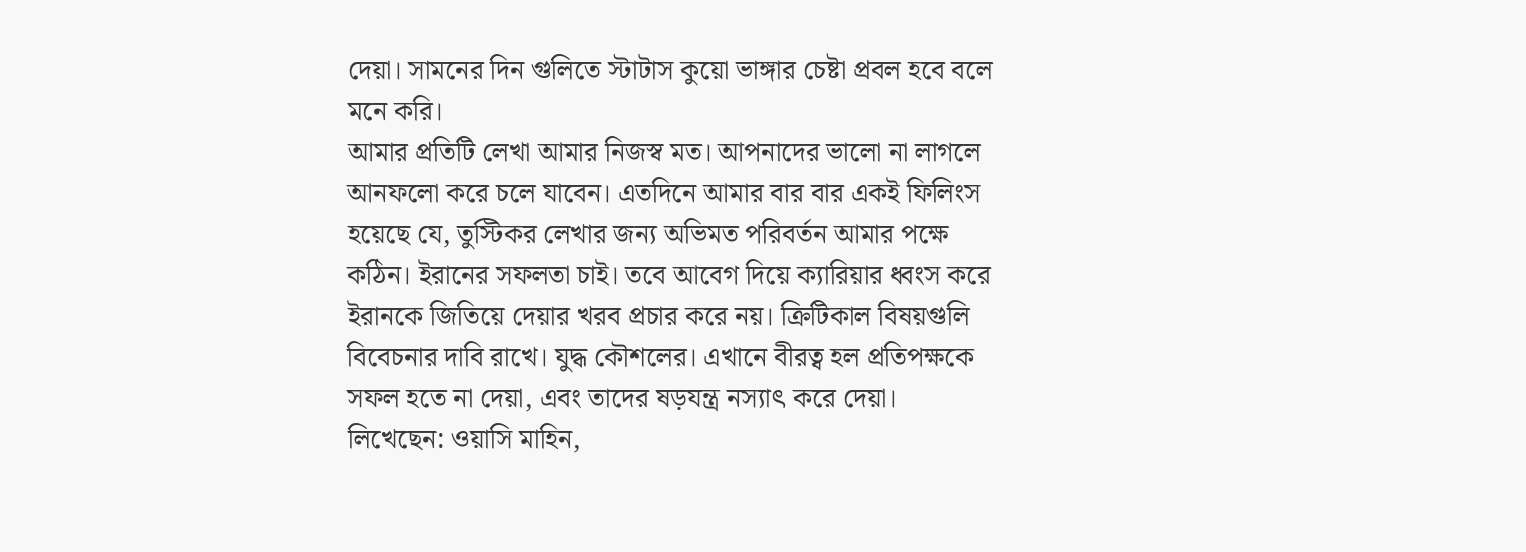দেয়া। সামনের দিন গুলিতে স্টাটাস কুয়ো ভাঙ্গার চেষ্টা প্রবল হবে বলে মনে করি।
আমার প্রতিটি লেখা আমার নিজস্ব মত। আপনাদের ভালো না লাগলে আনফলো করে চলে যাবেন। এতদিনে আমার বার বার একই ফিলিংস হয়েছে যে, তুস্টিকর লেখার জন্য অভিমত পরিবর্তন আমার পক্ষে কঠিন। ইরানের সফলতা চাই। তবে আবেগ দিয়ে ক্যারিয়ার ধ্বংস করে ইরানকে জিতিয়ে দেয়ার খরব প্রচার করে নয়। ক্রিটিকাল বিষয়গুলি বিবেচনার দাবি রাখে। যুদ্ধ কৌশলের। এখানে বীরত্ব হল প্রতিপক্ষকে সফল হতে না দেয়া, এবং তাদের ষড়যন্ত্র নস্যাৎ করে দেয়া।
লিখেছেন: ওয়াসি মাহিন,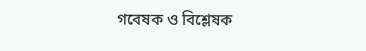গবেষক ও বিশ্লেষক